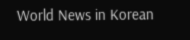World News in Korean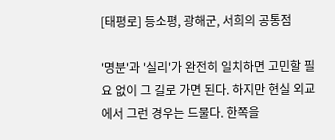[태평로] 등소평, 광해군, 서희의 공통점

'명분'과 '실리'가 완전히 일치하면 고민할 필요 없이 그 길로 가면 된다. 하지만 현실 외교에서 그런 경우는 드물다. 한쪽을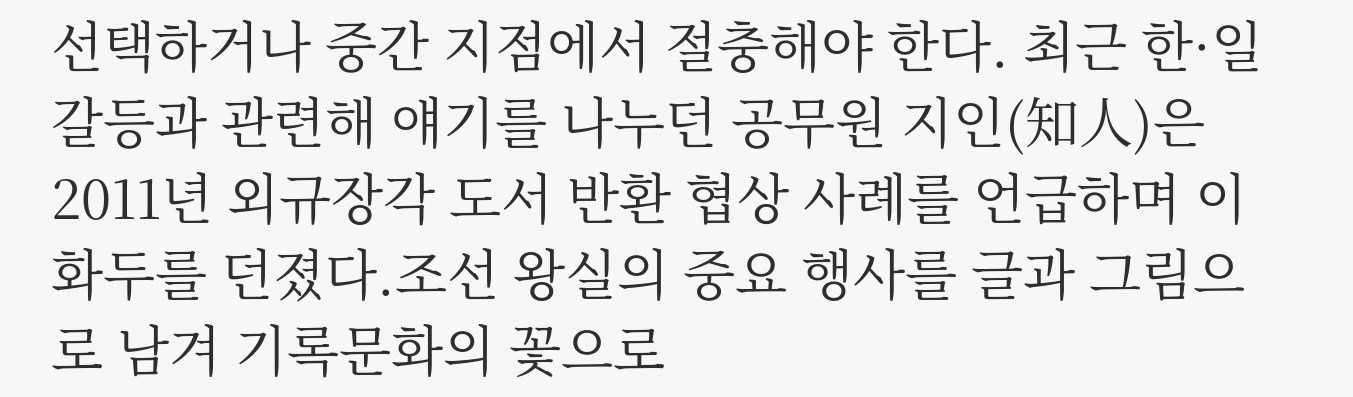선택하거나 중간 지점에서 절충해야 한다. 최근 한·일 갈등과 관련해 얘기를 나누던 공무원 지인(知人)은 2011년 외규장각 도서 반환 협상 사례를 언급하며 이 화두를 던졌다.조선 왕실의 중요 행사를 글과 그림으로 남겨 기록문화의 꽃으로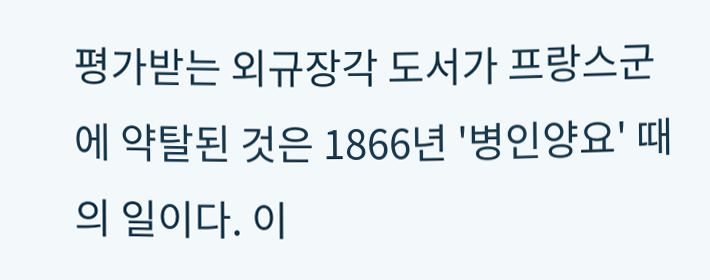평가받는 외규장각 도서가 프랑스군에 약탈된 것은 1866년 '병인양요' 때의 일이다. 이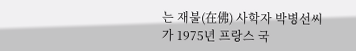는 재불(在佛) 사학자 박병선씨가 1975년 프랑스 국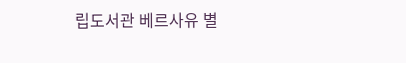립도서관 베르사유 별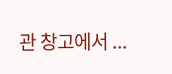관 창고에서 ...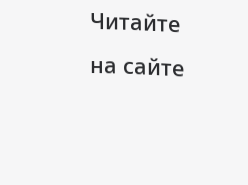Читайте на сайте